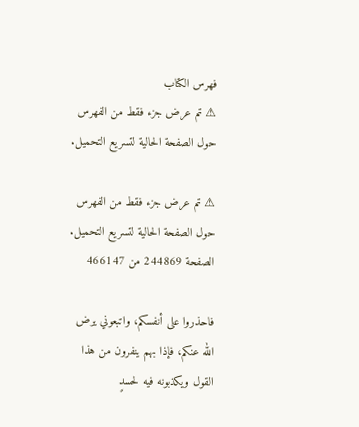فهرس الكتاب
⚠ تم عرض جزء فقط من الفهرس حول الصفحة الحالية لتسريع التحميل.

⚠ تم عرض جزء فقط من الفهرس حول الصفحة الحالية لتسريع التحميل.
الصفحة 244869 من 466147

فاحذروا على أنفسكم، واتبعوني يرض الله عنكم، فإذا بهم ينفرون من هذا القول ويكذبونه فيه لحسدٍ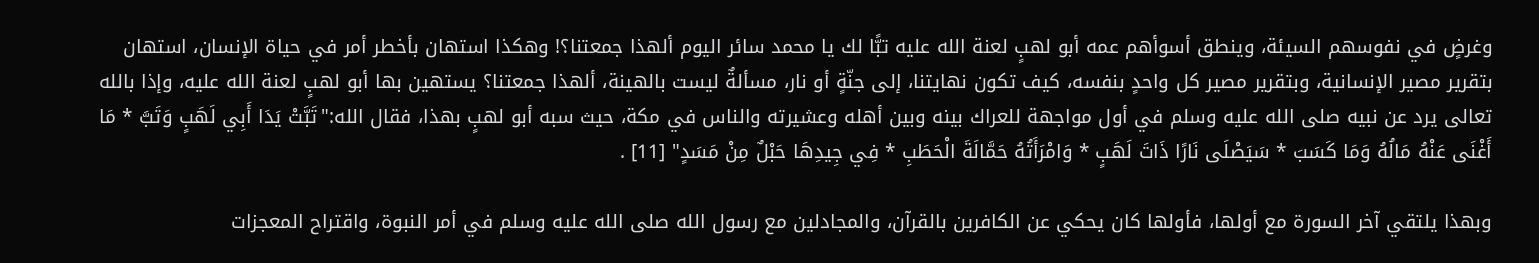وغرضٍ في نفوسهم السيئة، وينطق أسوأهم عمه أبو لهبٍ لعنة الله عليه تبًّا لك يا محمد سائر اليوم ألهذا جمعتنا؟! وهكذا استهان بأخطر أمر في حياة الإنسان، استهان بتقرير مصير الإنسانية، وبتقرير مصير كل واحدٍ بنفسه، كيف تكون نهايتنا، إلى جنّةٍ أو نار، مسألةٌ ليست بالهينة، ألهذا جمعتنا؟ يستهين بها أبو لهبٍ لعنة الله عليه، وإذا بالله تعالى يرد عن نبيه صلى الله عليه وسلم في أول مواجهة للعراك بينه وبين أهله وعشيرته والناس في مكة، حيث سبه أبو لهبٍ بهذا، فقال الله:"تَبَّتْ يَدَا أَبِي لَهَبٍ وَتَبَّ * مَا أَغْنَى عَنْهُ مَالُهُ وَمَا كَسَبَ * سَيَصْلَى نَارًا ذَاتَ لَهَبٍ * وَامْرَأَتُهُ حَمَّالَةَ الْحَطَبِ * فِي جِيدِهَا حَبْلٌ مِنْ مَسَدٍ" [11] .

وبهذا يلتقي آخر السورة مع أولها، فأولها كان يحكي عن الكافرين بالقرآن، والمجادلين مع رسول الله صلى الله عليه وسلم في أمر النبوة، واقتراح المعجزات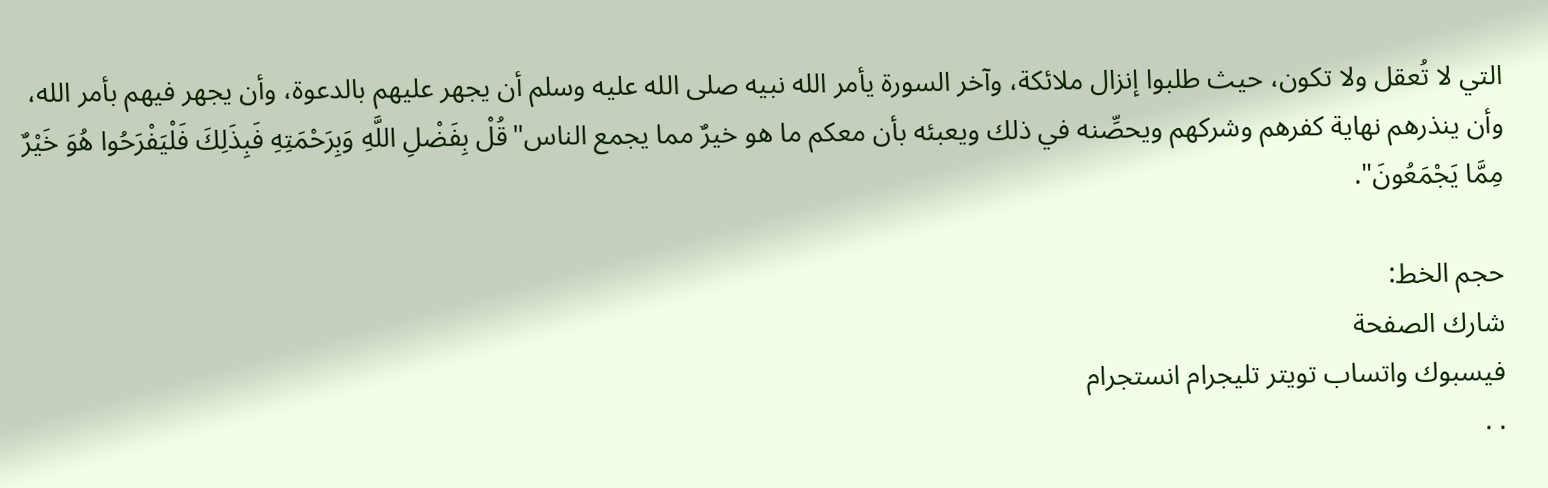التي لا تُعقل ولا تكون، حيث طلبوا إنزال ملائكة، وآخر السورة يأمر الله نبيه صلى الله عليه وسلم أن يجهر عليهم بالدعوة، وأن يجهر فيهم بأمر الله، وأن ينذرهم نهاية كفرهم وشركهم ويحصِّنه في ذلك ويعبئه بأن معكم ما هو خيرٌ مما يجمع الناس"قُلْ بِفَضْلِ اللَّهِ وَبِرَحْمَتِهِ فَبِذَلِكَ فَلْيَفْرَحُوا هُوَ خَيْرٌ مِمَّا يَجْمَعُونَ".

حجم الخط:
شارك الصفحة
فيسبوك واتساب تويتر تليجرام انستجرام
. .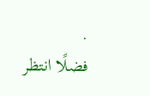.
فضلًا انتظر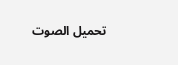تحميل الصوت